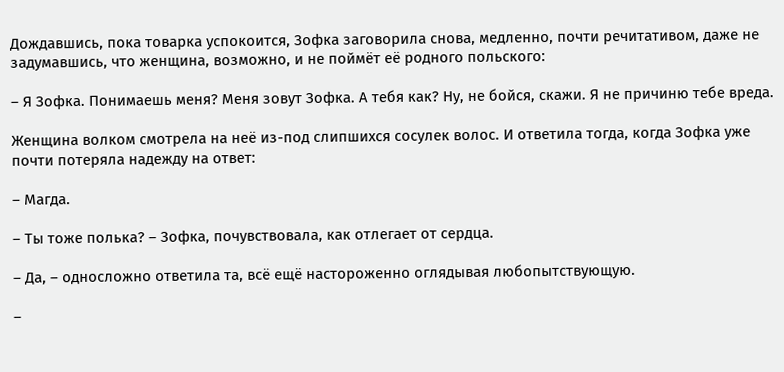Дождавшись, пока товарка успокоится, Зофка заговорила снова, медленно, почти речитативом, даже не задумавшись, что женщина, возможно, и не поймёт её родного польского:

– Я Зофка. Понимаешь меня? Меня зовут Зофка. А тебя как? Ну, не бойся, скажи. Я не причиню тебе вреда.

Женщина волком смотрела на неё из-под слипшихся сосулек волос. И ответила тогда, когда Зофка уже почти потеряла надежду на ответ:

– Магда.

– Ты тоже полька? – Зофка, почувствовала, как отлегает от сердца.

– Да, – односложно ответила та, всё ещё настороженно оглядывая любопытствующую.

–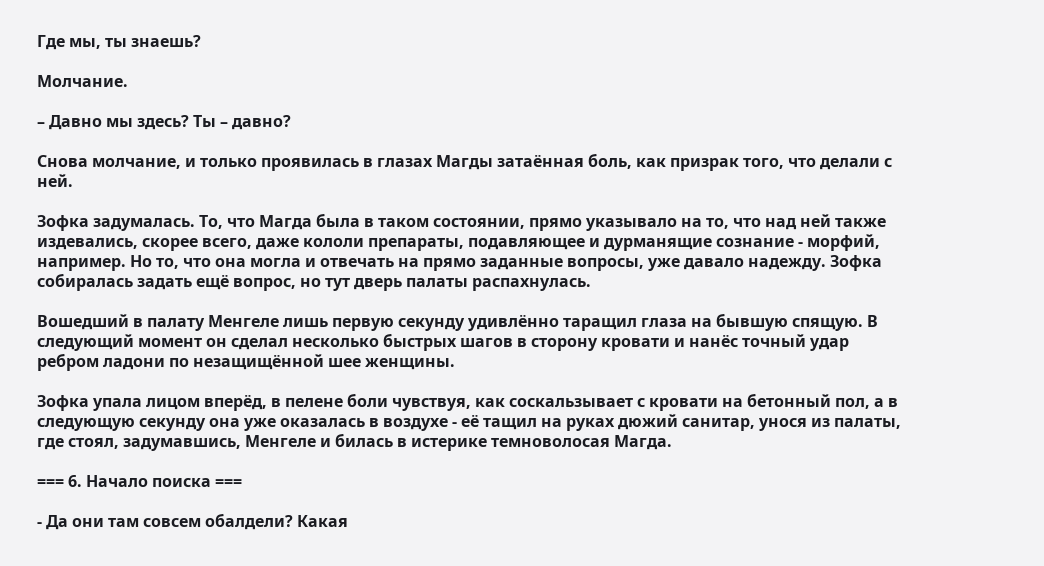Где мы, ты знаешь?

Молчание.

– Давно мы здесь? Ты – давно?

Снова молчание, и только проявилась в глазах Магды затаённая боль, как призрак того, что делали с ней.

Зофка задумалась. То, что Магда была в таком состоянии, прямо указывало на то, что над ней также издевались, скорее всего, даже кололи препараты, подавляющее и дурманящие сознание - морфий, например. Но то, что она могла и отвечать на прямо заданные вопросы, уже давало надежду. Зофка собиралась задать ещё вопрос, но тут дверь палаты распахнулась.

Вошедший в палату Менгеле лишь первую секунду удивлённо таращил глаза на бывшую спящую. В следующий момент он сделал несколько быстрых шагов в сторону кровати и нанёс точный удар ребром ладони по незащищённой шее женщины.

Зофка упала лицом вперёд, в пелене боли чувствуя, как соскальзывает с кровати на бетонный пол, а в следующую секунду она уже оказалась в воздухе - её тащил на руках дюжий санитар, унося из палаты, где стоял, задумавшись, Менгеле и билась в истерике темноволосая Магда.

=== 6. Начало поиска ===

- Да они там совсем обалдели? Какая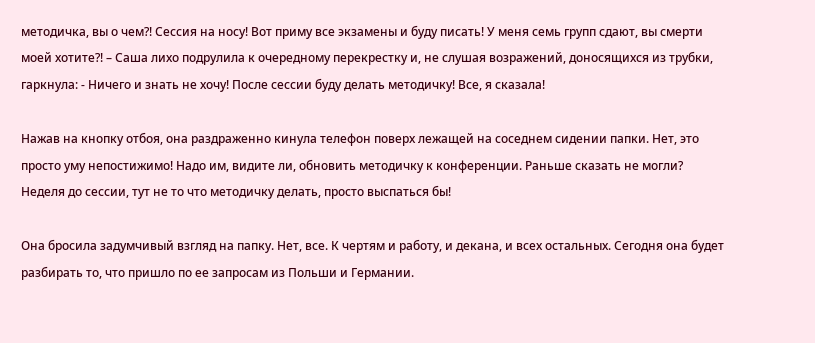методичка, вы о чем?! Сессия на носу! Вот приму все экзамены и буду писать! У меня семь групп сдают, вы смерти моей хотите?! – Саша лихо подрулила к очередному перекрестку и, не слушая возражений, доносящихся из трубки, гаркнула: - Ничего и знать не хочу! После сессии буду делать методичку! Все, я сказала!

Нажав на кнопку отбоя, она раздраженно кинула телефон поверх лежащей на соседнем сидении папки. Нет, это просто уму непостижимо! Надо им, видите ли, обновить методичку к конференции. Раньше сказать не могли? Неделя до сессии, тут не то что методичку делать, просто выспаться бы!

Она бросила задумчивый взгляд на папку. Нет, все. К чертям и работу, и декана, и всех остальных. Сегодня она будет разбирать то, что пришло по ее запросам из Польши и Германии.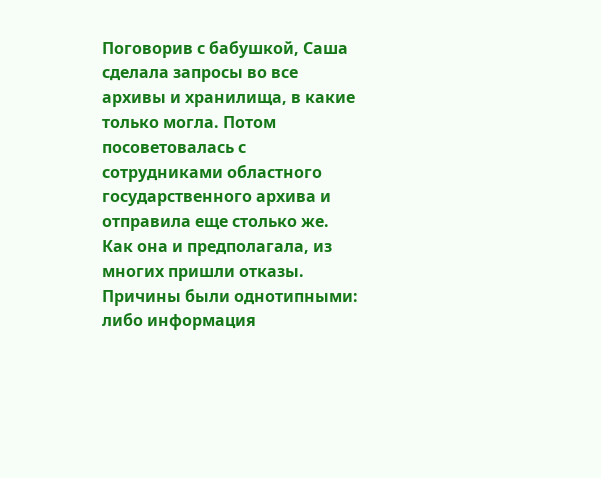Поговорив с бабушкой, Саша сделала запросы во все архивы и хранилища, в какие только могла. Потом посоветовалась с сотрудниками областного государственного архива и отправила еще столько же. Как она и предполагала, из многих пришли отказы. Причины были однотипными: либо информация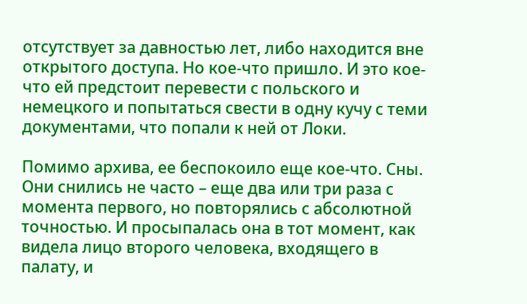отсутствует за давностью лет, либо находится вне открытого доступа. Но кое-что пришло. И это кое-что ей предстоит перевести с польского и немецкого и попытаться свести в одну кучу с теми документами, что попали к ней от Локи.

Помимо архива, ее беспокоило еще кое-что. Сны. Они снились не часто – еще два или три раза с момента первого, но повторялись с абсолютной точностью. И просыпалась она в тот момент, как видела лицо второго человека, входящего в палату, и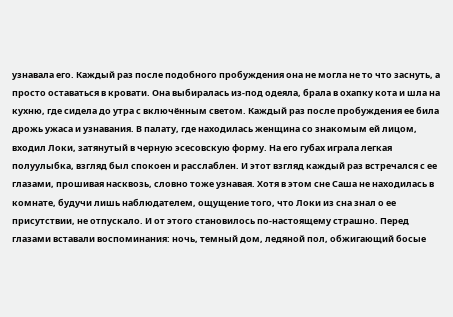узнавала его. Каждый раз после подобного пробуждения она не могла не то что заснуть, а просто оставаться в кровати. Она выбиралась из-под одеяла, брала в охапку кота и шла на кухню, где сидела до утра с включённым светом. Каждый раз после пробуждения ее била дрожь ужаса и узнавания. В палату, где находилась женщина со знакомым ей лицом, входил Локи, затянутый в черную эсесовскую форму. На его губах играла легкая полуулыбка, взгляд был спокоен и расслаблен. И этот взгляд каждый раз встречался с ее глазами, прошивая насквозь, словно тоже узнавая. Хотя в этом сне Саша не находилась в комнате, будучи лишь наблюдателем, ощущение того, что Локи из сна знал о ее присутствии, не отпускало. И от этого становилось по-настоящему страшно. Перед глазами вставали воспоминания: ночь, темный дом, ледяной пол, обжигающий босые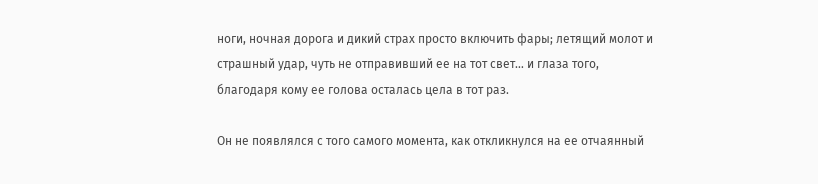ноги, ночная дорога и дикий страх просто включить фары; летящий молот и страшный удар, чуть не отправивший ее на тот свет… и глаза того, благодаря кому ее голова осталась цела в тот раз.

Он не появлялся с того самого момента, как откликнулся на ее отчаянный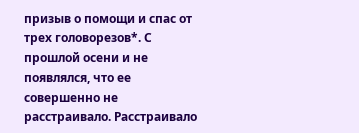призыв о помощи и спас от трех головорезов*. С прошлой осени и не появлялся, что ее совершенно не расстраивало. Расстраивало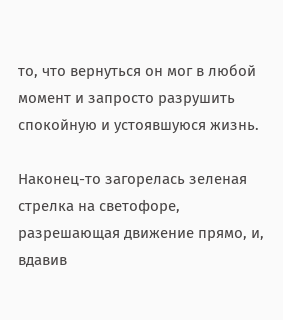то, что вернуться он мог в любой момент и запросто разрушить спокойную и устоявшуюся жизнь.

Наконец-то загорелась зеленая стрелка на светофоре, разрешающая движение прямо, и, вдавив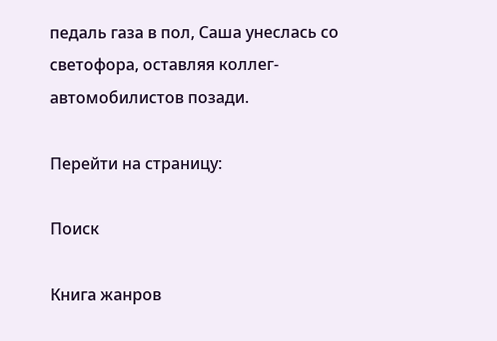педаль газа в пол, Саша унеслась со светофора, оставляя коллег-автомобилистов позади.

Перейти на страницу:

Поиск

Книга жанров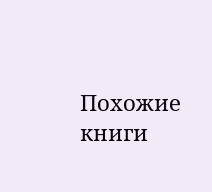Похожие книги